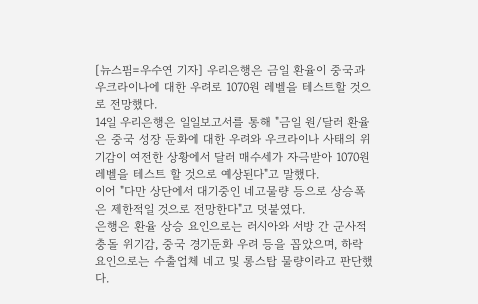[뉴스핌=우수연 기자] 우리은행은 금일 환율이 중국과 우크라이나에 대한 우려로 1070원 레벨을 테스트할 것으로 전망했다.
14일 우리은행은 일일보고서를 통해 "금일 원/달러 환율은 중국 성장 둔화에 대한 우려와 우크라이나 사태의 위기감이 여전한 상황에서 달러 매수세가 자극받아 1070원 레벨을 테스트 할 것으로 예상된다"고 말했다.
이어 "다만 상단에서 대기중인 네고물량 등으로 상승폭은 제한적일 것으로 전망한다"고 덧붙였다.
은행은 환율 상승 요인으로는 러시아와 서방 간 군사적 충돌 위기감, 중국 경기둔화 우려 등을 꼽았으며, 하락 요인으로는 수출업체 네고 및 롱스탑 물량이라고 판단했다.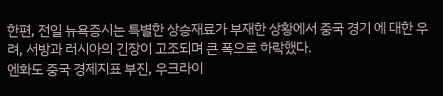한편, 전일 뉴욕증시는 특별한 상승재료가 부재한 상황에서 중국 경기 에 대한 우려, 서방과 러시아의 긴장이 고조되며 큰 폭으로 하락했다.
엔화도 중국 경제지표 부진, 우크라이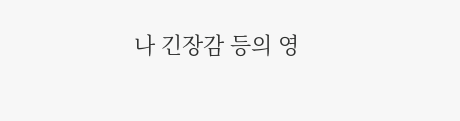나 긴장감 등의 영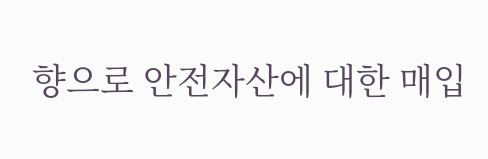향으로 안전자산에 대한 매입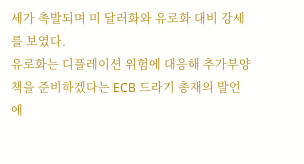세가 촉발되며 미 달러화와 유로화 대비 강세를 보였다.
유로화는 디플레이션 위험에 대응해 추가부양책을 준비하겠다는 ECB 드라기 총재의 발언에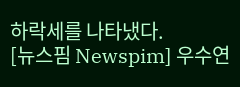하락세를 나타냈다.
[뉴스핌 Newspim] 우수연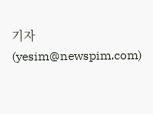기자 (yesim@newspim.com)